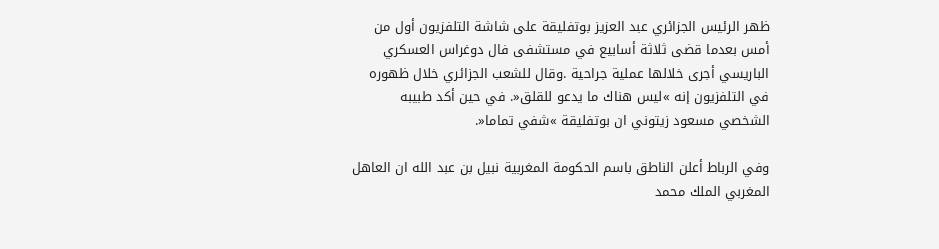ظهر الرئيس الجزائري عبد العزيز بوتفليقة على شاشة التلفزيون أول من أمس بعدما قضى ثلاثة أسابيع في مستشفى فال دوغراس العسكري الباريسي أجرى خلالها عملية جراحية .وقال للشعب الجزائري خلال ظهوره في التلفزيون إنه »ليس هناك ما يدعو للقلق«. في حين أكد طبيبه الشخصي مسعود زيتوني ان بوتفليقة »شفي تماما«.

وفي الرباط أعلن الناطق باسم الحكومة المغربية نبيل بن عبد الله ان العاهل المغربي الملك محمد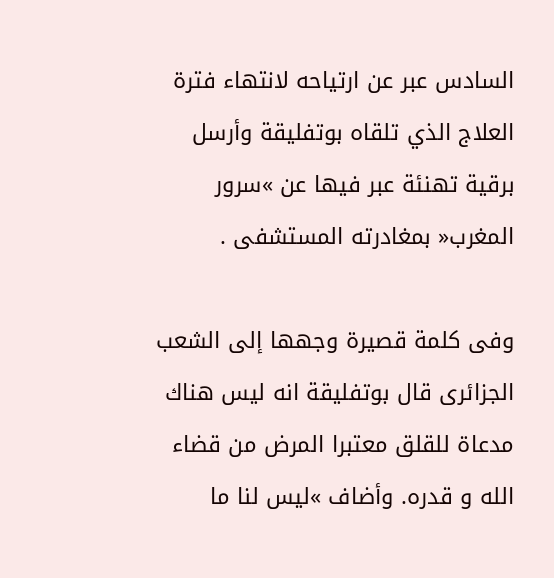السادس عبر عن ارتياحه لانتهاء فترة العلاج الذي تلقاه بوتفليقة وأرسل برقية تهنئة عبر فيها عن »سرور المغرب« بمغادرته المستشفى .

وفى كلمة قصيرة وجهها إلى الشعب الجزائرى قال بوتفليقة انه ليس هناك مدعاة للقلق معتبرا المرض من قضاء الله و قدره. وأضاف »ليس لنا ما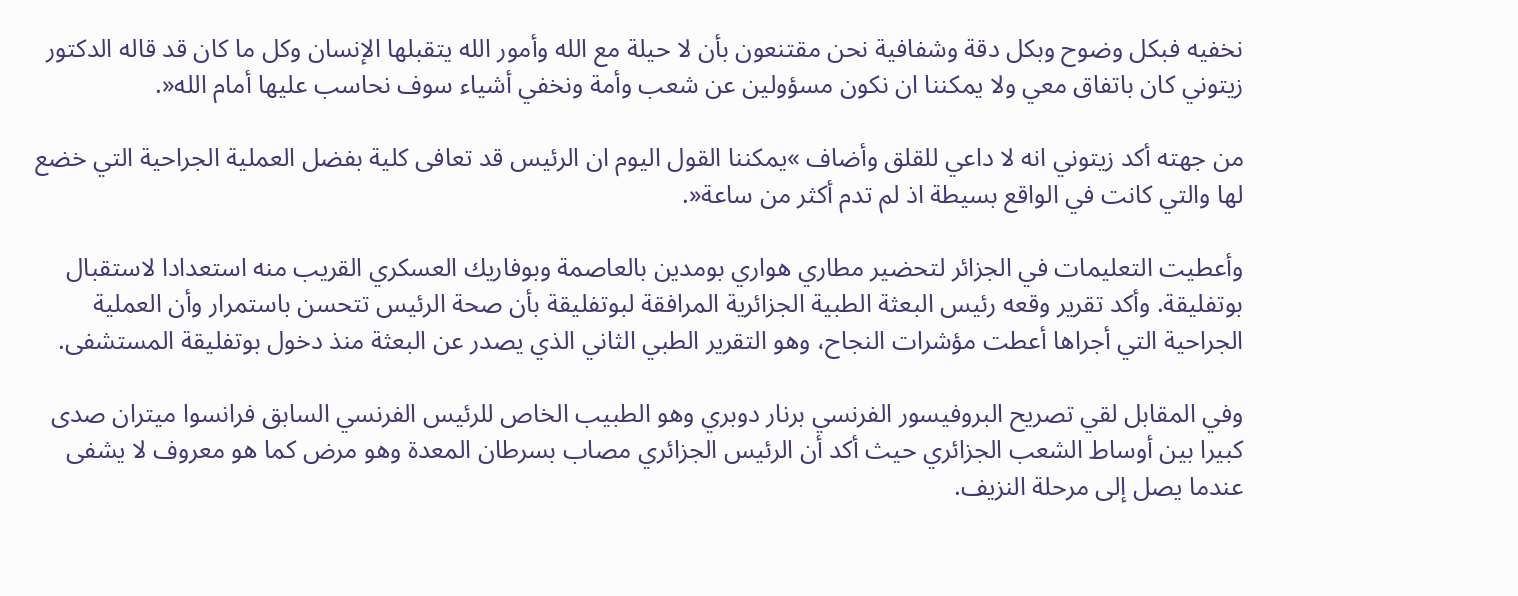نخفيه فبكل وضوح وبكل دقة وشفافية نحن مقتنعون بأن لا حيلة مع الله وأمور الله يتقبلها الإنسان وكل ما كان قد قاله الدكتور زيتوني كان باتفاق معي ولا يمكننا ان نكون مسؤولين عن شعب وأمة ونخفي أشياء سوف نحاسب عليها أمام الله«.

من جهته أكد زيتوني انه لا داعي للقلق وأضاف »يمكننا القول اليوم ان الرئيس قد تعافى كلية بفضل العملية الجراحية التي خضع لها والتي كانت في الواقع بسيطة اذ لم تدم أكثر من ساعة«.

وأعطيت التعليمات في الجزائر لتحضير مطاري هواري بومدين بالعاصمة وبوفاريك العسكري القريب منه استعدادا لاستقبال بوتفليقة. وأكد تقرير وقعه رئيس البعثة الطبية الجزائرية المرافقة لبوتفليقة بأن صحة الرئيس تتحسن باستمرار وأن العملية الجراحية التي أجراها أعطت مؤشرات النجاح، وهو التقرير الطبي الثاني الذي يصدر عن البعثة منذ دخول بوتفليقة المستشفى.

وفي المقابل لقي تصريح البروفيسور الفرنسي برنار دوبري وهو الطبيب الخاص للرئيس الفرنسي السابق فرانسوا ميتران صدى كبيرا بين أوساط الشعب الجزائري حيث أكد أن الرئيس الجزائري مصاب بسرطان المعدة وهو مرض كما هو معروف لا يشفى عندما يصل إلى مرحلة النزيف.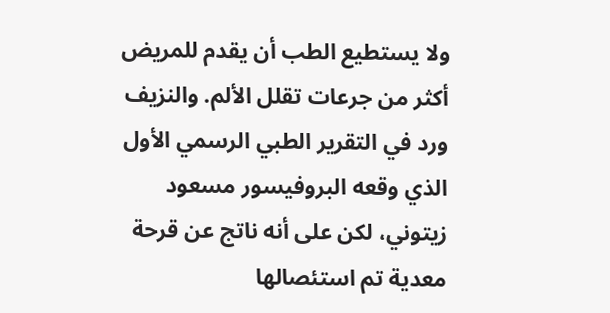ولا يستطيع الطب أن يقدم للمريض أكثر من جرعات تقلل الألم. والنزيف ورد في التقرير الطبي الرسمي الأول الذي وقعه البروفيسور مسعود زيتوني، لكن على أنه ناتج عن قرحة معدية تم استئصالها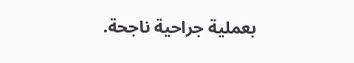بعملية جراحية ناجحة.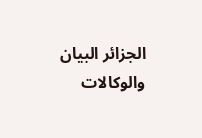الجزائر البيان والوكالات